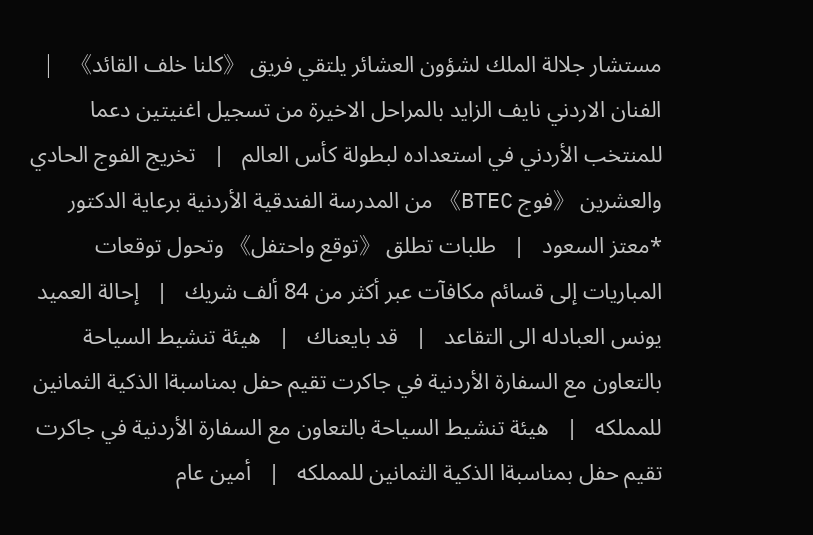مستشار جلالة الملك لشؤون العشائر يلتقي فريق 《كلنا خلف القائد》   |   الفنان الاردني نايف الزايد بالمراحل الاخيرة من تسجيل اغنيتين دعما للمنتخب الأردني في استعداده لبطولة كأس العالم   |   تخريج الفوج الحادي والعشرين 《فوج BTEC》 من المدرسة الفندقية الأردنية برعاية الدكتور *معتز السعود   |   طلبات تطلق 《توقع واحتفل》 وتحول توقعات المباريات إلى قسائم مكافآت عبر أكثر من 84 ألف شريك   |   إحالة العميد يونس العبادله الى التقاعد   |   قد بايعناك   |   هيئة تنشيط السياحة بالتعاون مع السفارة الأردنية في جاكرت تقيم حفل بمناسبةا الذكية الثمانين للمملكه   |   هيئة تنشيط السياحة بالتعاون مع السفارة الأردنية في جاكرت تقيم حفل بمناسبةا الذكية الثمانين للمملكه   |   أمين عام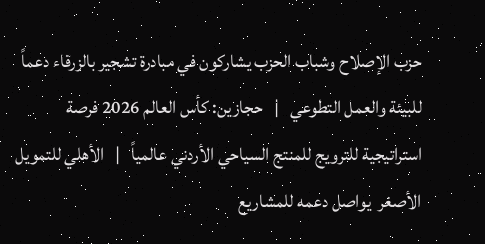حزب الإصلاح وشباب الحزب يشاركون في مبادرة تشجير بالزرقاء دعماً للبيئة والعمل التطوعي   |   حجازين: كأس العالم 2026 فرصة استراتيجية للترويج للمنتج السياحي الأردني عالمياً   |   الأهلي للتمويل الأصغر  يواصل دعمه للمشاريع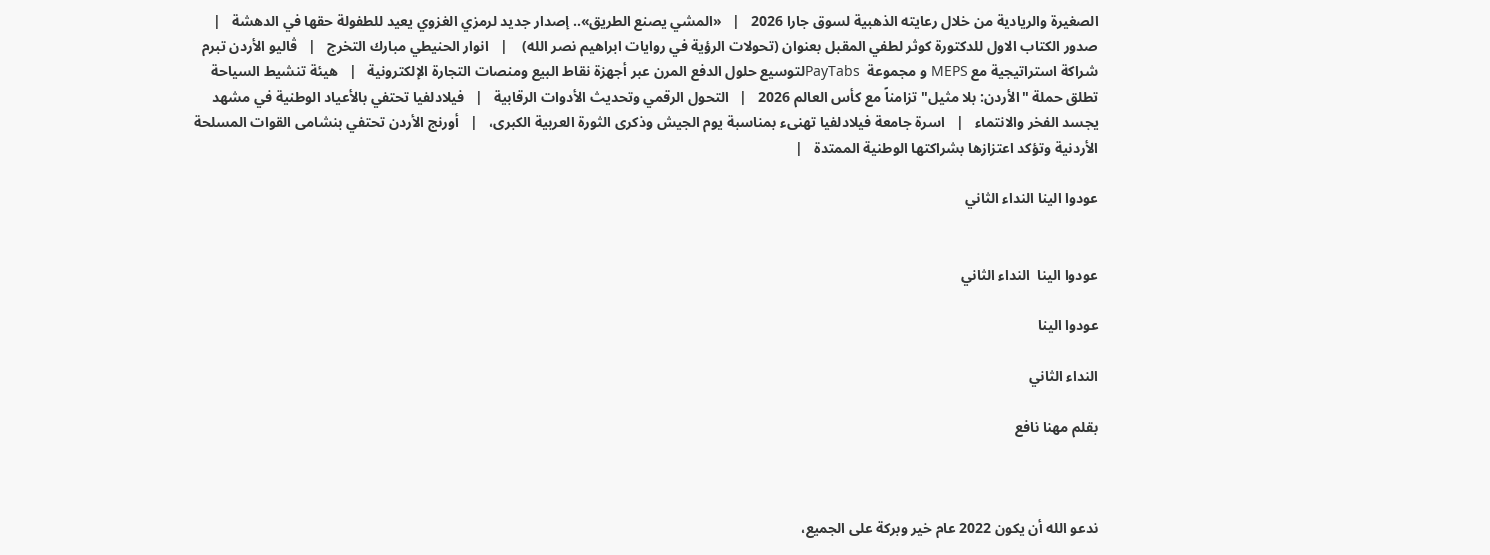الصغيرة والريادية من خلال رعايته الذهبية لسوق جارا 2026   |   «المشي يصنع الطريق».. إصدار جديد لرمزي الغزوي يعيد للطفولة حقها في الدهشة   |   صدور الكتاب الاول للدكتورة كوثر لطفي المقبل بعنوان (تحولات الرؤية في روايات ابراهيم نصر الله)    |   انوار الحنيطي مبارك التخرج   |   ڤاليو الأردن تبرم شراكة استراتيجية مع MEPS و مجموعة  PayTabsلتوسيع حلول الدفع المرن عبر أجهزة نقاط البيع ومنصات التجارة الإلكترونية   |   هيئة تنشيط السياحة تطلق حملة "الأردن: بلا مثيل" تزامناً مع كأس العالم 2026   |   التحول الرقمي وتحديث الأدوات الرقابية   |   فيلادلفيا تحتفي بالأعياد الوطنية في مشهد يجسد الفخر والانتماء   |   اسرة جامعة فيلادلفيا تهنىء بمناسبة يوم الجيش وذكرى الثورة العربية الكبرى،   |   أورنج الأردن تحتفي بنشامى القوات المسلحة الأردنية وتؤكد اعتزازها بشراكتها الوطنية الممتدة   |

عودوا الينا النداء الثاني


عودوا الينا  النداء الثاني

عودوا الينا

النداء الثاني

بقلم مهنا نافع



ندعو الله أن يكون 2022 عام خير وبركة على الجميع،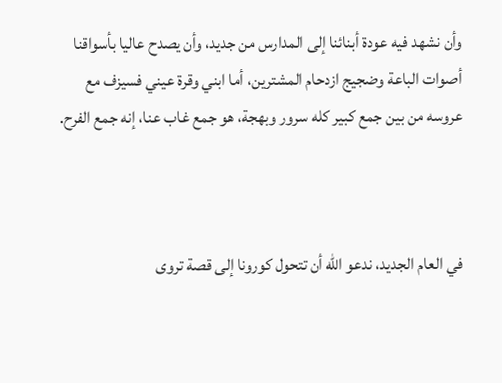وأن نشهد فيه عودة أبنائنا إلى المدارس من جديد، وأن يصدح عاليا بأسواقنا أصوات الباعة وضجيج ازدحام المشترين، أما ابني وقرة عيني فسيزف مع عروسه من بين جمع كبير كله سرور وبهجة، هو جمع غاب عنا، إنه جمع الفرح.



في العام الجديد، ندعو الله أن تتحول كورونا إلى قصة تروى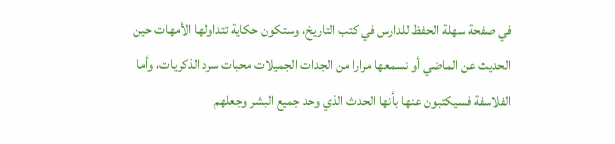في صفحة سهلة الحفظ للدارس في كتب التاريخ، وستكون حكاية تتداولها الأمهات حين الحديث عن الماضي أو نسمعها مرارا من الجدات الجميلات محبات سرد الذكريات، وأما الفلاسفة فسيكتبون عنها بأنها الحدث الذي وحد جميع البشر وجعلهم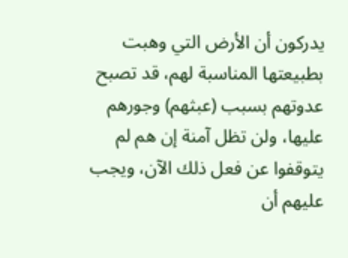يدركون أن الأرض التي وهبت بطبيعتها المناسبة لهم، قد تصبح عدوتهم بسبب (عبثهم) وجورهم عليها، ولن تظل آمنة إن هم لم يتوقفوا عن فعل ذلك الآن، ويجب عليهم أن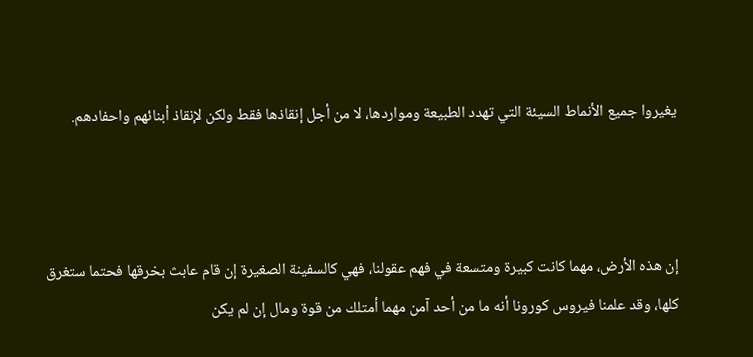يغيروا جميع الأنماط السيئة التي تهدد الطبيعة ومواردها، لا من أجل إنقاذها فقط ولكن لإنقاذ أبنائهم واحفادهم.



إن هذه الأرض، مهما كانت كبيرة ومتسعة في فهم عقولنا، فهي كالسفينة الصغيرة إن قام عابث بخرقها فحتما ستغرق كلها، وقد علمنا فيروس كورونا أنه ما من أحد آمن مهما أمتلك من قوة ومال إن لم يكن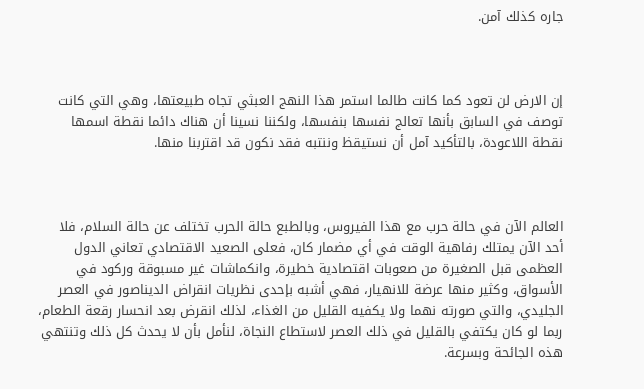جاره كذلك آمن.



إن الارض لن تعود كما كانت طالما استمر هذا النهج العبثي تجاه طبيعتها، وهي التي كانت توصف في السابق بأنها تعالج نفسها بنفسها، ولكننا نسينا أن هناك دائما نقطة اسمها نقطة اللاعودة، بالتأكيد آمل أن نستيقظ وننتبه فقد نكون قد اقتربنا منها.



العالم الآن في حالة حرب مع هذا الفيروس، وبالطبع حالة الحرب تختلف عن حالة السلام، فلا أحد الآن يمتلك رفاهية الوقت في أي مضمار كان، فعلى الصعيد الاقتصادي تعاني الدول العظمى قبل الصغيرة من صعوبات اقتصادية خطيرة، وانكماشات غير مسبوقة وركود في الأسواق، وكثير منها عرضة للانهيار، فهي أشبه بإحدى نظريات انقراض الديناصور في العصر الجليدي، والتي صورته نهما ولا يكفيه القليل من الغذاء، لذلك انقرض بعد انحسار رقعة الطعام، ربما لو كان يكتفي بالقليل في ذلك العصر لاستطاع النجاة، لنأمل بأن لا يحدث كل ذلك وتنتهي هذه الجائحة وبسرعة.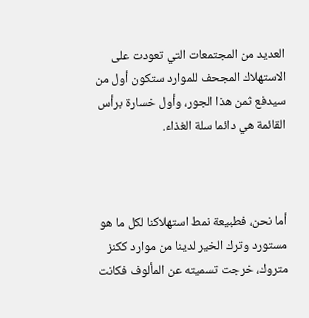العديد من المجتمعات التي تعودت على الاستهلاك المجحف للموارد ستكون أول من سيدفع ثمن هذا الجور، وأول خسارة برأس القائمة هي دائما سلة الغذاء.



أما نحن، فطبيعة نمط استهلاكنا لكل ما هو مستورد وترك الخير لدينا من موارد ككنز متروك، خرجت تسميته عن المألوف فكانت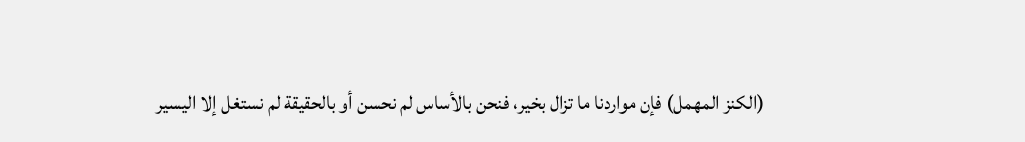(الكنز المهمل) فإن مواردنا ما تزال بخير، فنحن بالأساس لم نحسن أو بالحقيقة لم نستغل إلا اليسير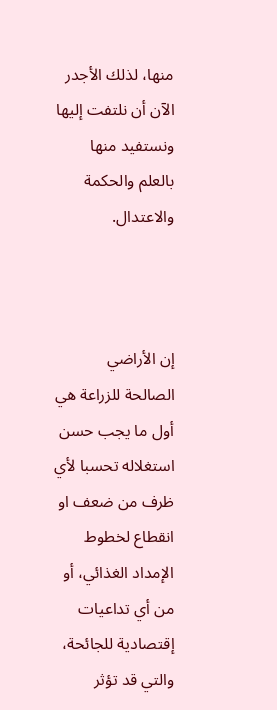منها، لذلك الأجدر الآن أن نلتفت إليها ونستفيد منها بالعلم والحكمة والاعتدال.



إن الأراضي الصالحة للزراعة هي أول ما يجب حسن استغلاله تحسبا لأي ظرف من ضعف او انقطاع لخطوط الإمداد الغذائي، أو من أي تداعيات إقتصادية للجائحة، والتي قد تؤثر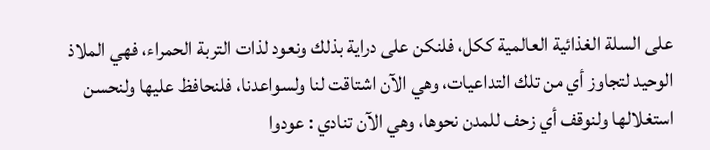على السلة الغذائية العالمية ككل، فلنكن على دراية بذلك ونعود لذات التربة الحمراء، فهي الملاذ الوحيد لتجاوز أي من تلك التداعيات، وهي الآن اشتاقت لنا ولسواعدنا، فلنحافظ عليها ولنحسن استغلالها ولنوقف أي زحف للمدن نحوها، وهي الآن تنادي : عودوا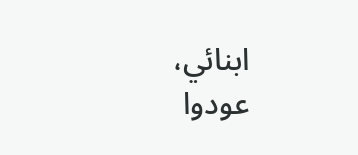ابنائي، عودوا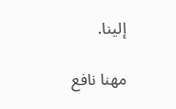إلينا.

مهنا نافع